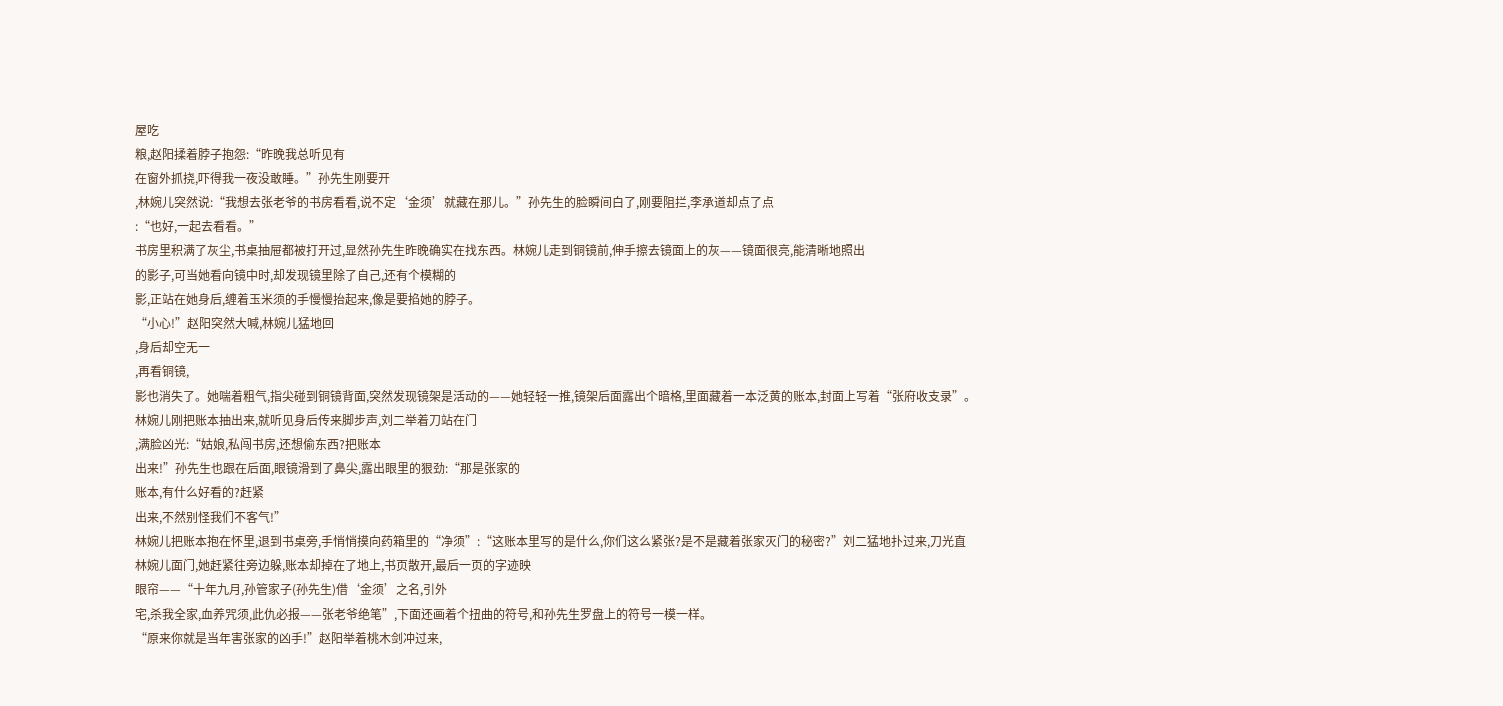屋吃
粮,赵阳揉着脖子抱怨:“昨晚我总听见有
在窗外抓挠,吓得我一夜没敢睡。”孙先生刚要开
,林婉儿突然说:“我想去张老爷的书房看看,说不定‘金须’就藏在那儿。”孙先生的脸瞬间白了,刚要阻拦,李承道却点了点
:“也好,一起去看看。”
书房里积满了灰尘,书桌抽屉都被打开过,显然孙先生昨晚确实在找东西。林婉儿走到铜镜前,伸手擦去镜面上的灰——镜面很亮,能清晰地照出
的影子,可当她看向镜中时,却发现镜里除了自己,还有个模糊的
影,正站在她身后,缠着玉米须的手慢慢抬起来,像是要掐她的脖子。
“小心!”赵阳突然大喊,林婉儿猛地回
,身后却空无一
,再看铜镜,
影也消失了。她喘着粗气,指尖碰到铜镜背面,突然发现镜架是活动的——她轻轻一推,镜架后面露出个暗格,里面藏着一本泛黄的账本,封面上写着“张府收支录”。
林婉儿刚把账本抽出来,就听见身后传来脚步声,刘二举着刀站在门
,满脸凶光:“姑娘,私闯书房,还想偷东西?把账本
出来!”孙先生也跟在后面,眼镜滑到了鼻尖,露出眼里的狠劲:“那是张家的
账本,有什么好看的?赶紧
出来,不然别怪我们不客气!”
林婉儿把账本抱在怀里,退到书桌旁,手悄悄摸向药箱里的“净须”:“这账本里写的是什么,你们这么紧张?是不是藏着张家灭门的秘密?”刘二猛地扑过来,刀光直
林婉儿面门,她赶紧往旁边躲,账本却掉在了地上,书页散开,最后一页的字迹映
眼帘——“十年九月,孙管家子(孙先生)借‘金须’之名,引外
宅,杀我全家,血养咒须,此仇必报——张老爷绝笔”,下面还画着个扭曲的符号,和孙先生罗盘上的符号一模一样。
“原来你就是当年害张家的凶手!”赵阳举着桃木剑冲过来,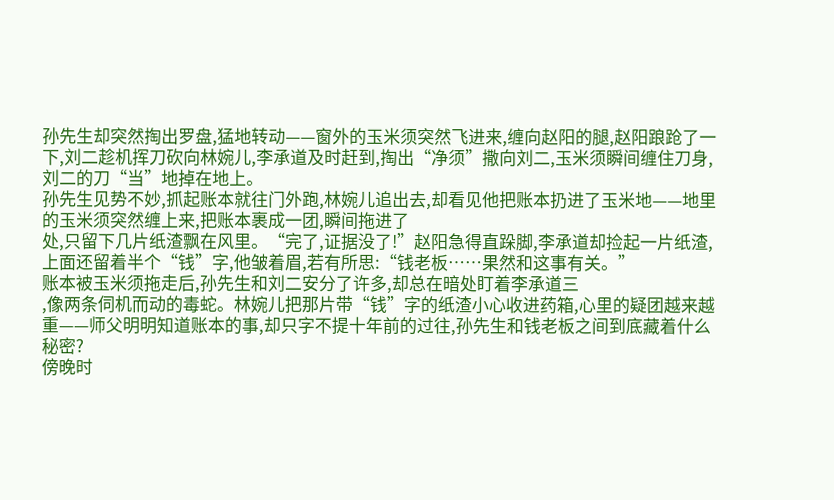孙先生却突然掏出罗盘,猛地转动——窗外的玉米须突然飞进来,缠向赵阳的腿,赵阳踉跄了一下,刘二趁机挥刀砍向林婉儿,李承道及时赶到,掏出“净须”撒向刘二,玉米须瞬间缠住刀身,刘二的刀“当”地掉在地上。
孙先生见势不妙,抓起账本就往门外跑,林婉儿追出去,却看见他把账本扔进了玉米地——地里的玉米须突然缠上来,把账本裹成一团,瞬间拖进了
处,只留下几片纸渣飘在风里。“完了,证据没了!”赵阳急得直跺脚,李承道却捡起一片纸渣,上面还留着半个“钱”字,他皱着眉,若有所思:“钱老板……果然和这事有关。”
账本被玉米须拖走后,孙先生和刘二安分了许多,却总在暗处盯着李承道三
,像两条伺机而动的毒蛇。林婉儿把那片带“钱”字的纸渣小心收进药箱,心里的疑团越来越重——师父明明知道账本的事,却只字不提十年前的过往,孙先生和钱老板之间到底藏着什么秘密?
傍晚时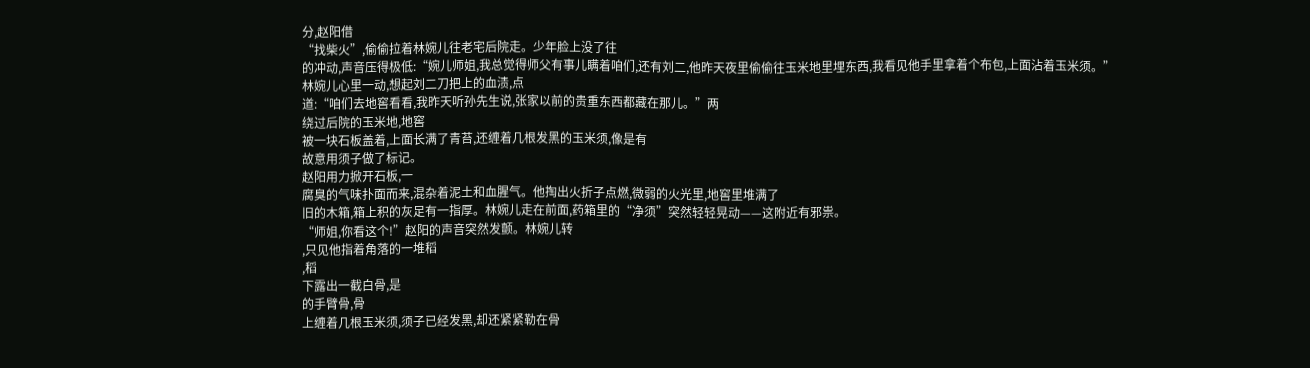分,赵阳借
“找柴火”,偷偷拉着林婉儿往老宅后院走。少年脸上没了往
的冲动,声音压得极低:“婉儿师姐,我总觉得师父有事儿瞒着咱们,还有刘二,他昨天夜里偷偷往玉米地里埋东西,我看见他手里拿着个布包,上面沾着玉米须。”
林婉儿心里一动,想起刘二刀把上的血渍,点
道:“咱们去地窖看看,我昨天听孙先生说,张家以前的贵重东西都藏在那儿。”两
绕过后院的玉米地,地窖
被一块石板盖着,上面长满了青苔,还缠着几根发黑的玉米须,像是有
故意用须子做了标记。
赵阳用力掀开石板,一
腐臭的气味扑面而来,混杂着泥土和血腥气。他掏出火折子点燃,微弱的火光里,地窖里堆满了
旧的木箱,箱上积的灰足有一指厚。林婉儿走在前面,药箱里的“净须”突然轻轻晃动——这附近有邪祟。
“师姐,你看这个!”赵阳的声音突然发颤。林婉儿转
,只见他指着角落的一堆稻
,稻
下露出一截白骨,是
的手臂骨,骨
上缠着几根玉米须,须子已经发黑,却还紧紧勒在骨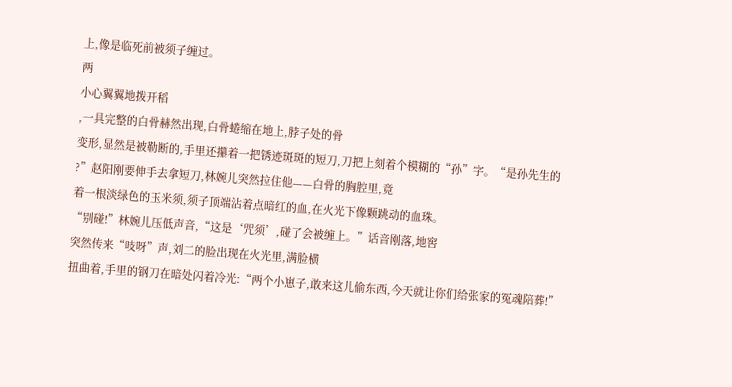上,像是临死前被须子缠过。
两
小心翼翼地拨开稻
,一具完整的白骨赫然出现,白骨蜷缩在地上,脖子处的骨
变形,显然是被勒断的,手里还攥着一把锈迹斑斑的短刀,刀把上刻着个模糊的“孙”字。“是孙先生的
?”赵阳刚要伸手去拿短刀,林婉儿突然拉住他——白骨的胸腔里,竟
着一根淡绿色的玉米须,须子顶端沾着点暗红的血,在火光下像颗跳动的血珠。
“别碰!”林婉儿压低声音,“这是‘咒须’,碰了会被缠上。”话音刚落,地窖
突然传来“吱呀”声,刘二的脸出现在火光里,满脸横
扭曲着,手里的钢刀在暗处闪着冷光:“两个小崽子,敢来这儿偷东西,今天就让你们给张家的冤魂陪葬!”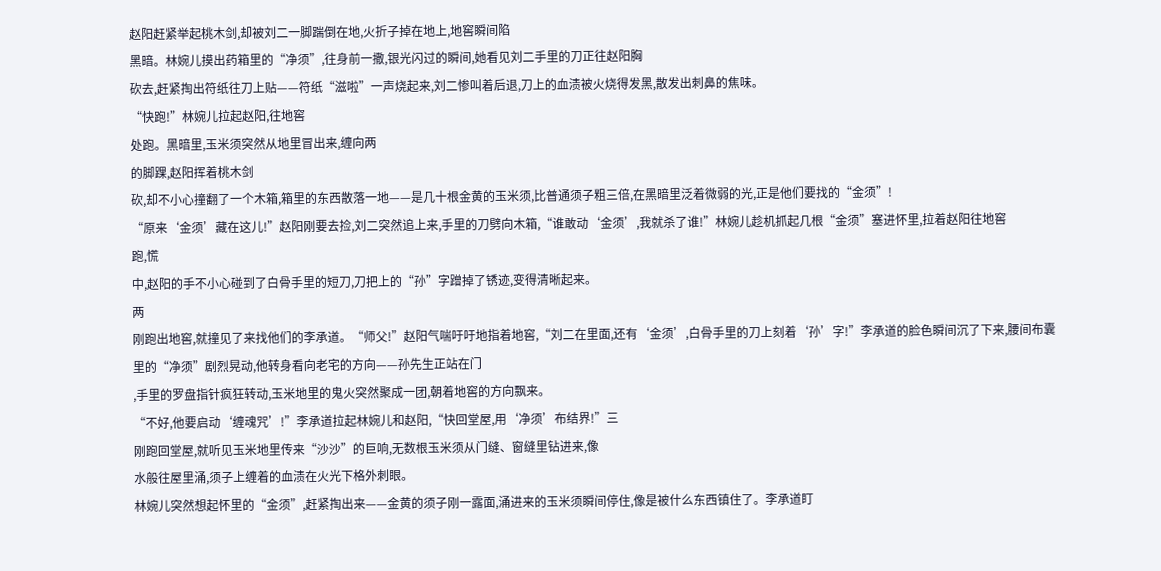赵阳赶紧举起桃木剑,却被刘二一脚踹倒在地,火折子掉在地上,地窖瞬间陷
黑暗。林婉儿摸出药箱里的“净须”,往身前一撒,银光闪过的瞬间,她看见刘二手里的刀正往赵阳胸
砍去,赶紧掏出符纸往刀上贴——符纸“滋啦”一声烧起来,刘二惨叫着后退,刀上的血渍被火烧得发黑,散发出刺鼻的焦味。
“快跑!”林婉儿拉起赵阳,往地窖
处跑。黑暗里,玉米须突然从地里冒出来,缠向两
的脚踝,赵阳挥着桃木剑
砍,却不小心撞翻了一个木箱,箱里的东西散落一地——是几十根金黄的玉米须,比普通须子粗三倍,在黑暗里泛着微弱的光,正是他们要找的“金须”!
“原来‘金须’藏在这儿!”赵阳刚要去捡,刘二突然追上来,手里的刀劈向木箱,“谁敢动‘金须’,我就杀了谁!”林婉儿趁机抓起几根“金须”塞进怀里,拉着赵阳往地窖
跑,慌
中,赵阳的手不小心碰到了白骨手里的短刀,刀把上的“孙”字蹭掉了锈迹,变得清晰起来。
两
刚跑出地窖,就撞见了来找他们的李承道。“师父!”赵阳气喘吁吁地指着地窖,“刘二在里面,还有‘金须’,白骨手里的刀上刻着‘孙’字!”李承道的脸色瞬间沉了下来,腰间布囊里的“净须”剧烈晃动,他转身看向老宅的方向——孙先生正站在门
,手里的罗盘指针疯狂转动,玉米地里的鬼火突然聚成一团,朝着地窖的方向飘来。
“不好,他要启动‘缠魂咒’!”李承道拉起林婉儿和赵阳,“快回堂屋,用‘净须’布结界!”三
刚跑回堂屋,就听见玉米地里传来“沙沙”的巨响,无数根玉米须从门缝、窗缝里钻进来,像
水般往屋里涌,须子上缠着的血渍在火光下格外刺眼。
林婉儿突然想起怀里的“金须”,赶紧掏出来——金黄的须子刚一露面,涌进来的玉米须瞬间停住,像是被什么东西镇住了。李承道盯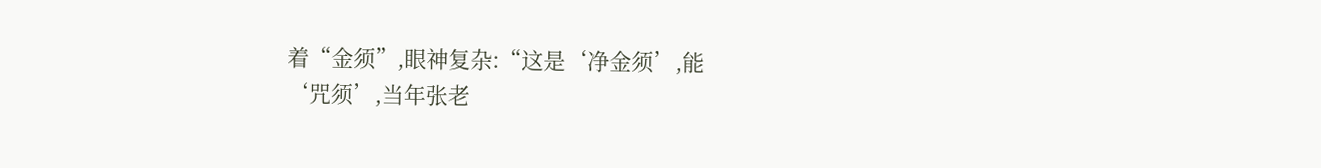着“金须”,眼神复杂:“这是‘净金须’,能
‘咒须’,当年张老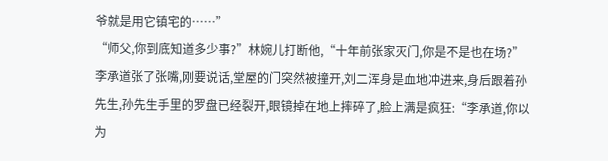爷就是用它镇宅的……”
“师父,你到底知道多少事?”林婉儿打断他,“十年前张家灭门,你是不是也在场?”李承道张了张嘴,刚要说话,堂屋的门突然被撞开,刘二浑身是血地冲进来,身后跟着孙先生,孙先生手里的罗盘已经裂开,眼镜掉在地上摔碎了,脸上满是疯狂:“李承道,你以为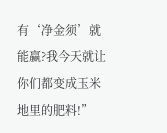有‘净金须’就能赢?我今天就让你们都变成玉米地里的肥料!”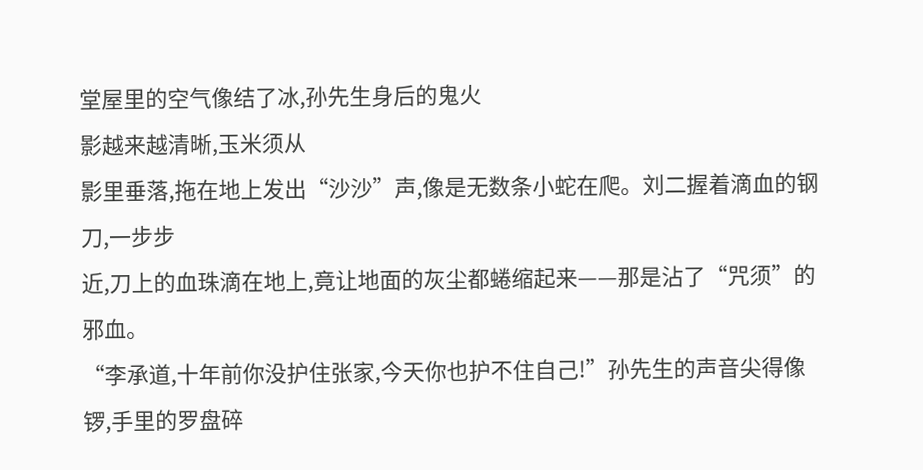堂屋里的空气像结了冰,孙先生身后的鬼火
影越来越清晰,玉米须从
影里垂落,拖在地上发出“沙沙”声,像是无数条小蛇在爬。刘二握着滴血的钢刀,一步步
近,刀上的血珠滴在地上,竟让地面的灰尘都蜷缩起来——那是沾了“咒须”的邪血。
“李承道,十年前你没护住张家,今天你也护不住自己!”孙先生的声音尖得像
锣,手里的罗盘碎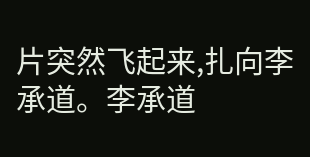片突然飞起来,扎向李承道。李承道